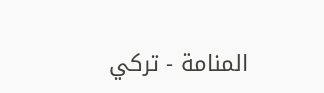المنامة - تركي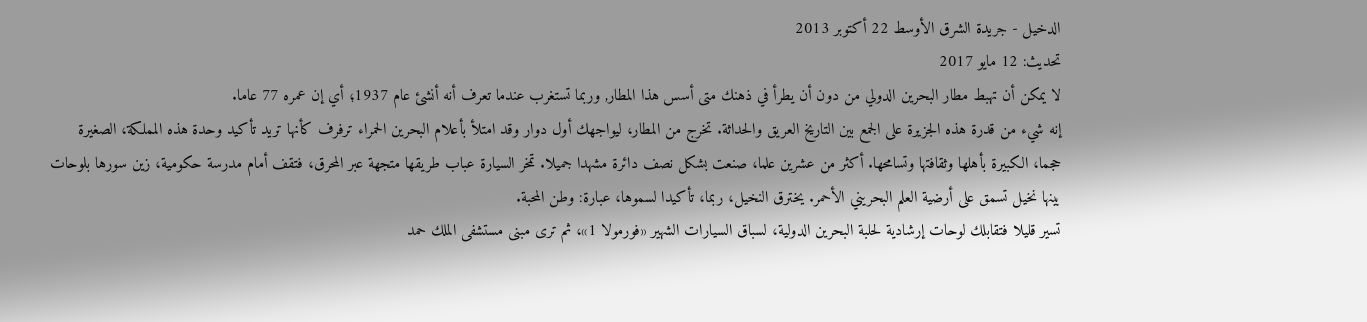الدخيل - جريدة الشرق الأوسط 22 أكتوبر 2013
تحديث: 12 مايو 2017
لا يمكن أن تهبط مطار البحرين الدولي من دون أن يطرأ في ذهنك متى أسس هذا المطار, وربما تستغرب عندما تعرف أنه أنشئ عام 1937؛ أي إن عمره 77 عاما.
إنه شيء من قدرة هذه الجزيرة على الجمع بين التاريخ العريق والحداثة. تخرج من المطار، ليواجهك أول دوار وقد امتلأ بأعلام البحرين الحمراء ترفرف كأنها تريد تأكيد وحدة هذه المملكة، الصغيرة حجما، الكبيرة بأهلها وثقافتها وتسامحها. أكثر من عشرين علما، صنعت بشكل نصف دائرة مشهدا جميلا. تمخر السيارة عباب طريقها متجهة عبر المحرق، فتقف أمام مدرسة حكومية، زين سورها بلوحات بينها نخيل تسمق على أرضية العلم البحريني الأحمر. يخترق النخيل، ربما، تأكيدا لسموها، عبارة: وطن المحبة.
تسير قليلا فتقابلك لوحات إرشادية لحلبة البحرين الدولية، لسباق السيارات الشهير «فورمولا 1»، ثم ترى مبنى مستشفى الملك حمد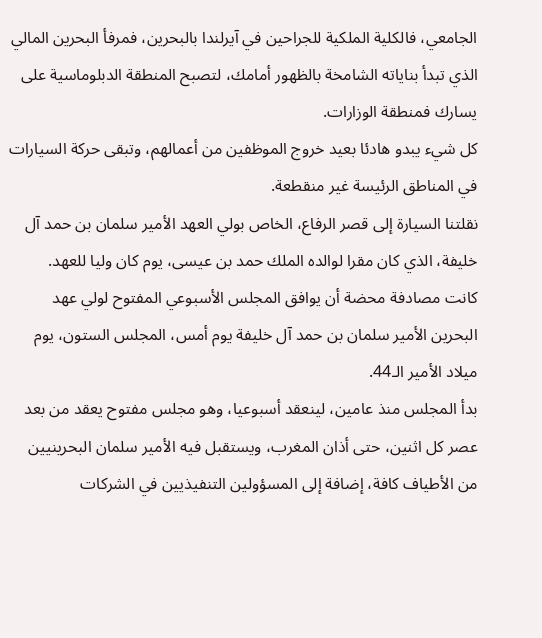الجامعي، فالكلية الملكية للجراحين في آيرلندا بالبحرين، فمرفأ البحرين المالي الذي تبدأ بناياته الشامخة بالظهور أمامك، لتصبح المنطقة الدبلوماسية على يسارك فمنطقة الوزارات.
كل شيء يبدو هادئا بعيد خروج الموظفين من أعمالهم، وتبقى حركة السيارات في المناطق الرئيسة غير منقطعة.
نقلتنا السيارة إلى قصر الرفاع، الخاص بولي العهد الأمير سلمان بن حمد آل خليفة، الذي كان مقرا لوالده الملك حمد بن عيسى، يوم كان وليا للعهد.
كانت مصادفة محضة أن يوافق المجلس الأسبوعي المفتوح لولي عهد البحرين الأمير سلمان بن حمد آل خليفة يوم أمس، المجلس الستون، يوم ميلاد الأمير الـ44.
بدأ المجلس منذ عامين، لينعقد أسبوعيا، وهو مجلس مفتوح يعقد من بعد عصر كل اثنين، حتى أذان المغرب، ويستقبل فيه الأمير سلمان البحرينيين من الأطياف كافة، إضافة إلى المسؤولين التنفيذيين في الشركات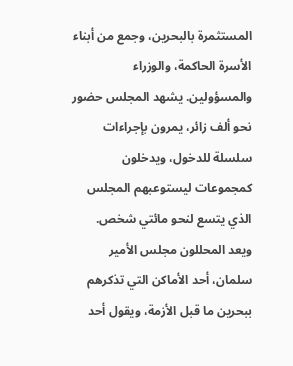المستثمرة بالبحرين، وجمع من أبناء الأسرة الحاكمة، والوزراء والمسؤولين. يشهد المجلس حضور نحو ألف زائر، يمرون بإجراءات سلسلة للدخول، ويدخلون كمجموعات ليستوعبهم المجلس الذي يتسع لنحو مائتي شخص.
ويعد المحللون مجلس الأمير سلمان، أحد الأماكن التي تذكرهم ببحرين ما قبل الأزمة، ويقول أحد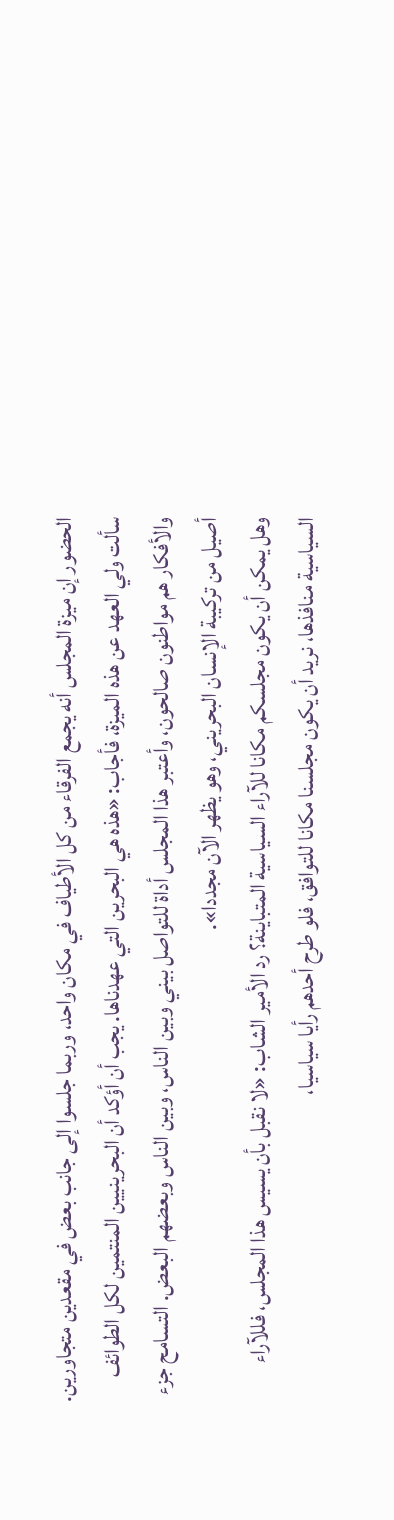الحضور إن ميزة المجلس أنه يجمع الفرقاء من كل الأطياف في مكان واحد، وربما جلسوا إلى جانب بعض في مقعدين متجاورين.
سألت ولي العهد عن هذه الميزة، فأجاب: «هذه هي البحرين التي عهدناها. يجب أن أؤكد أن البحرينيين المنتمين لكل الطوائف والأفكار هم مواطنون صالحون، وأعتبر هذا المجلس أداة للتواصل بيني وبين الناس، وبين الناس وبعضهم البعض. التسامح جزء أصيل من تركيبة الإنسان البحريني، وهو يظهر الآن مجددا».
وهل يمكن أن يكون مجلسكم مكانا للآراء السياسية المتباينة؟ رد الأمير الشاب: «لا نقبل بأن يسيس هذا المجلس، فللآراء السياسية منافذها، نريد أن يكون مجلسنا مكانا للتوافق، فلو طرح أحدهم رأيا سياسيا،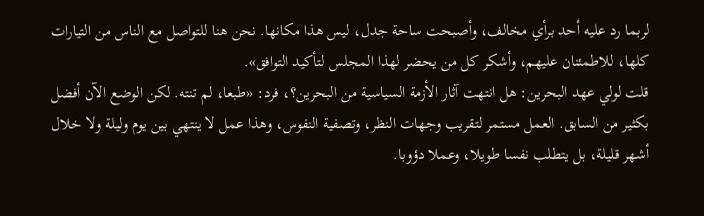لربما رد عليه أحد برأي مخالف، وأصبحت ساحة جدل، ليس هذا مكانها. نحن هنا للتواصل مع الناس من التيارات كلها، للاطمئنان عليهم، وأشكر كل من يحضر لهذا المجلس لتأكيد التوافق».
قلت لولي عهد البحرين: هل انتهت آثار الأزمة السياسية من البحرين؟، فرد: «طبعا، لم تنته. لكن الوضع الآن أفضل بكثير من السابق. العمل مستمر لتقريب وجهات النظر، وتصفية النفوس، وهذا عمل لا ينتهي بين يوم وليلة ولا خلال أشهر قليلة، بل يتطلب نفسا طويلا، وعملا دؤوبا.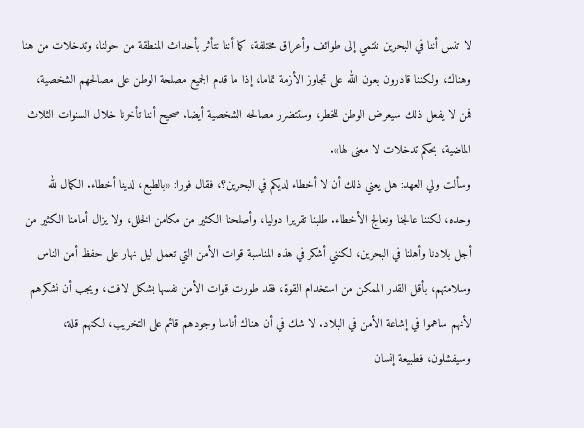لا تنس أننا في البحرين ننتمي إلى طوائف وأعراق مختلفة، كما أننا نتأثر بأحداث المنطقة من حولنا، وتدخلات من هنا وهناك، ولكننا قادرون بعون الله على تجاوز الأزمة تماما، إذا ما قدم الجميع مصلحة الوطن على مصالحهم الشخصية، فمن لا يفعل ذلك سيعرض الوطن للخطر، وستتضرر مصالحه الشخصية أيضا. صحيح أننا تأخرنا خلال السنوات الثلاث الماضية، بحكم تدخلات لا معنى لها».
وسألت ولي العهد: هل يعني ذلك أن لا أخطاء لديكم في البحرين؟، فقال فورا: «بالطبع، لدينا أخطاء. الكمال لله وحده، لكننا عالجنا ونعالج الأخطاء. طلبنا تقريرا دوليا، وأصلحنا الكثير من مكامن الخلل، ولا يزال أمامنا الكثير من أجل بلادنا وأهلنا في البحرين، لكنني أشكر في هذه المناسبة قوات الأمن التي تعمل ليل نهار على حفظ أمن الناس وسلامتهم، بأقل القدر الممكن من استخدام القوة، فقد طورت قوات الأمن نفسها بشكل لافت، ويجب أن نشكرهم لأنهم ساهموا في إشاعة الأمن في البلاد. لا شك في أن هناك أناسا وجودهم قائم على التخريب، لكنهم قلة، وسيفشلون، فطبيعة إنسان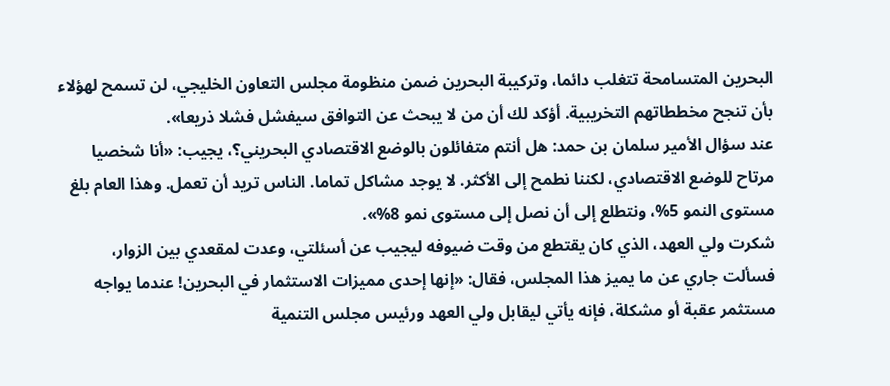البحرين المتسامحة تتغلب دائما، وتركيبة البحرين ضمن منظومة مجلس التعاون الخليجي، لن تسمح لهؤلاء بأن تنجح مخططاتهم التخريبية. أؤكد لك أن من لا يبحث عن التوافق سيفشل فشلا ذريعا».
عند سؤال الأمير سلمان بن حمد: هل أنتم متفائلون بالوضع الاقتصادي البحريني؟، يجيب: «أنا شخصيا مرتاح للوضع الاقتصادي، لكننا نطمح إلى الأكثر. لا يوجد مشاكل تماما. الناس تريد أن تعمل. وهذا العام بلغ مستوى النمو 5%، ونتطلع إلى أن نصل إلى مستوى نمو 8%».
شكرت ولي العهد، الذي كان يقتطع من وقت ضيوفه ليجيب عن أسئلتي، وعدت لمقعدي بين الزوار، فسألت جاري عن ما يميز هذا المجلس، فقال: «إنها إحدى مميزات الاستثمار في البحرين! عندما يواجه مستثمر عقبة أو مشكلة، فإنه يأتي ليقابل ولي العهد ورئيس مجلس التنمية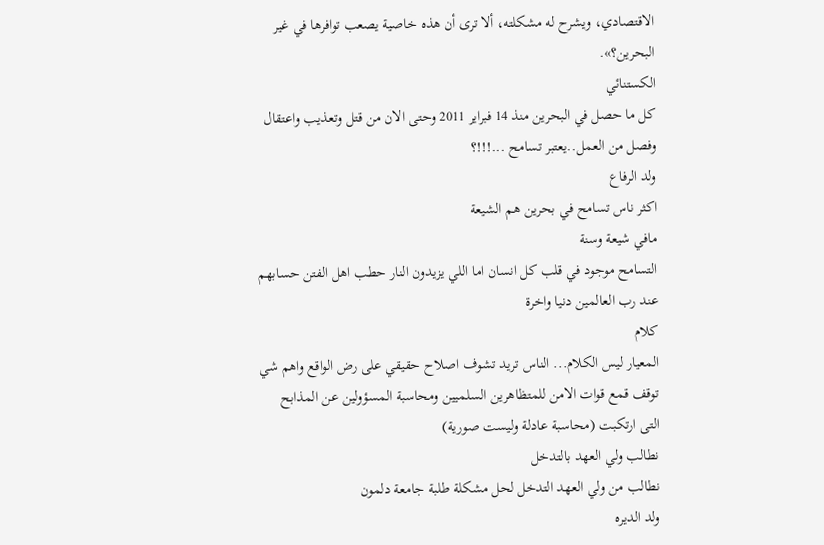الاقتصادي، ويشرح له مشكلته، ألا ترى أن هذه خاصية يصعب توافرها في غير البحرين؟».
الكستنائي
كل ما حصل في البحرين منذ 14 فبراير 2011 وحتى الان من قتل وتعذيب واعتقال وفصل من العمل..يعتبر تسامح ...!!!؟
ولد الرفاع
اكثر ناس تسامح في بحرين هم الشيعة
مافي شيعة وسنة
التسامح موجود في قلب كل انسان اما اللي يزيدون النار حطب اهل الفتن حسابهم عند رب العالمين دنيا واخرة
كلام
المعيار ليس الكلام... الناس تريد تشوف اصلاح حقيقي على رض الواقع واهم شي توقف قمع قوات الامن للمتظاهرين السلميين ومحاسبة المسؤولين عن المذابح التى ارتكبت (محاسبة عادلة وليست صورية)
نطالب ولي العهد بالتدخل
نطالب من ولي العهد التدخل لحل مشكلة طلبة جامعة دلمون
ولد الديره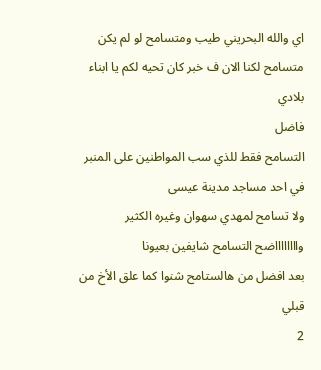اي والله البحريني طيب ومتسامح لو لم يكن متسامح لكنا الان ف خبر كان تحيه لكم يا ابناء بلادي
فاضل
التسامح فقط للذي سب المواطنين على المنبر في احد مساجد مدينة عيسى
ولا تسامح لمهدي سهوان وغيره الكثير
وااااااااضح التسامح شايفين بعيونا
بعد افضل من هالستامح شنوا كما علق الأخ من قبلي
2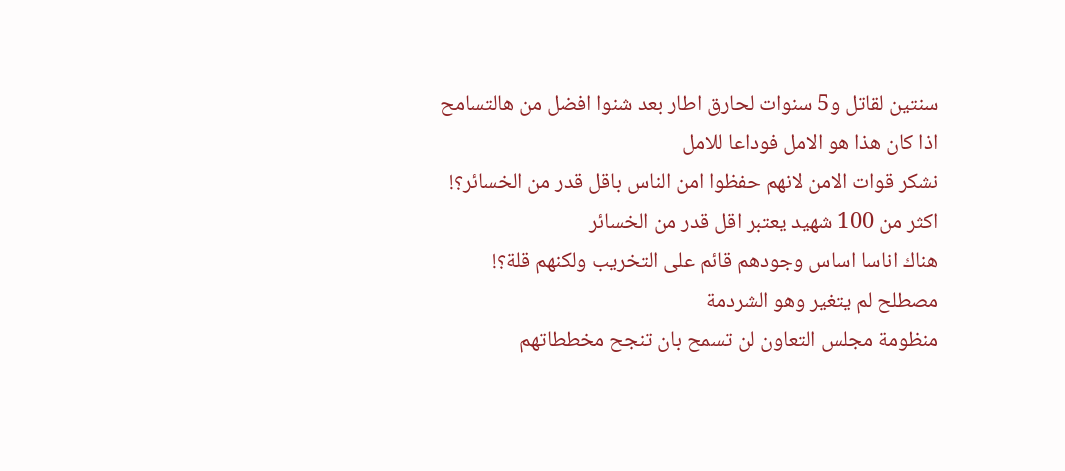سنتين لقاتل و5 سنوات لحارق اطار بعد شنوا افضل من هالتسامح
اذا كان هذا هو الامل فوداعا للامل
نشكر قوات الامن لانهم حفظوا امن الناس باقل قدر من الخسائر؟!
اكثر من 100 شهيد يعتبر اقل قدر من الخسائر
هناك اناسا اساس وجودهم قائم على التخريب ولكنهم قلة؟!
مصطلح لم يتغير وهو الشردمة
منظومة مجلس التعاون لن تسمح بان تنجح مخططاتهم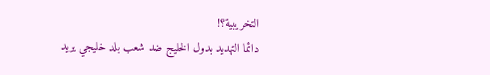التخريبية؟!
دائما التهديد بدول الخليج ضد شعب بلد خليجي يريد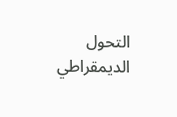التحول الديمقراطي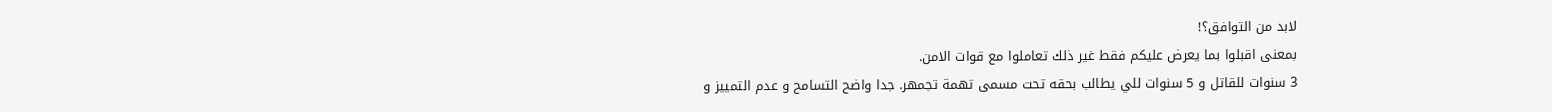لابد من التوافق؟!
بمعنى اقبلوا بما يعرض عليكم فقط غير ذلك تعاملوا مع قوات الامن.
3 سنوات للقاتل و 5 سنوات للي يطالب بحقه تحت مسمى تهمة تجمهر. جدا واضح التسامح و عدم التمييز و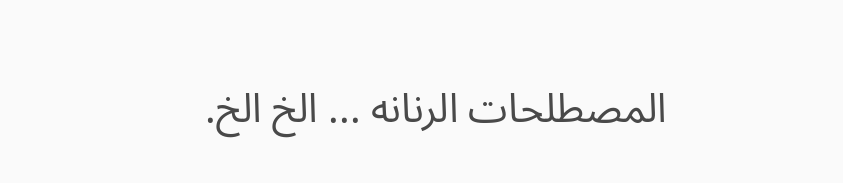المصطلحات الرنانه ... الخ الخ.